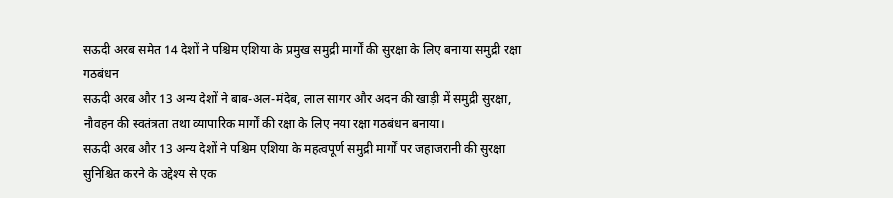सऊदी अरब समेत 14 देशों ने पश्चिम एशिया के प्रमुख समुद्री मार्गों की सुरक्षा के लिए बनाया समुद्री रक्षा गठबंधन
सऊदी अरब और 13 अन्य देशों ने बाब-अल-मंदेब, लाल सागर और अदन की खाड़ी में समुद्री सुरक्षा, नौवहन की स्वतंत्रता तथा व्यापारिक मार्गों की रक्षा के लिए नया रक्षा गठबंधन बनाया।
सऊदी अरब और 13 अन्य देशों ने पश्चिम एशिया के महत्वपूर्ण समुद्री मार्गों पर जहाजरानी की सुरक्षा सुनिश्चित करने के उद्देश्य से एक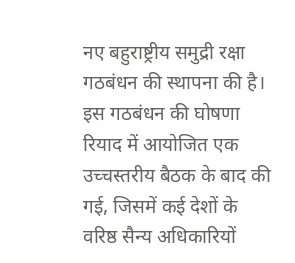नए बहुराष्ट्रीय समुद्री रक्षा गठबंधन की स्थापना की है। इस गठबंधन की घोषणा रियाद में आयोजित एक उच्चस्तरीय बैठक के बाद की गई, जिसमें कई देशों के वरिष्ठ सैन्य अधिकारियों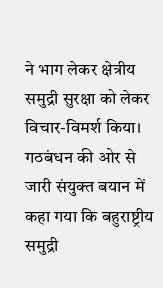ने भाग लेकर क्षेत्रीय समुद्री सुरक्षा को लेकर विचार-विमर्श किया।
गठबंधन की ओर से जारी संयुक्त बयान में कहा गया कि बहुराष्ट्रीय समुद्री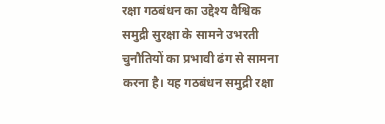रक्षा गठबंधन का उद्देश्य वैश्विक समुद्री सुरक्षा के सामने उभरती चुनौतियों का प्रभावी ढंग से सामना करना है। यह गठबंधन समुद्री रक्षा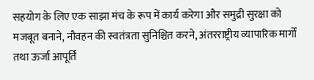सहयोग के लिए एक साझा मंच के रूप में कार्य करेगा और समुद्री सुरक्षा को मजबूत बनाने, नौवहन की स्वतंत्रता सुनिश्चित करने, अंतरराष्ट्रीय व्यापारिक मार्गों तथा ऊर्जा आपूर्ति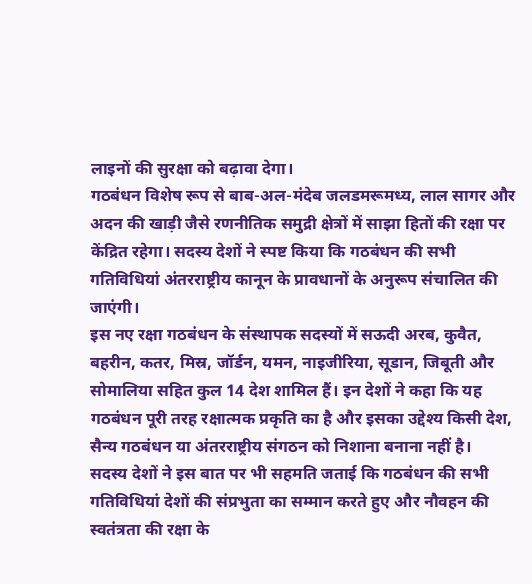लाइनों की सुरक्षा को बढ़ावा देगा।
गठबंधन विशेष रूप से बाब-अल-मंदेब जलडमरूमध्य, लाल सागर और अदन की खाड़ी जैसे रणनीतिक समुद्री क्षेत्रों में साझा हितों की रक्षा पर केंद्रित रहेगा। सदस्य देशों ने स्पष्ट किया कि गठबंधन की सभी गतिविधियां अंतरराष्ट्रीय कानून के प्रावधानों के अनुरूप संचालित की जाएंगी।
इस नए रक्षा गठबंधन के संस्थापक सदस्यों में सऊदी अरब, कुवैत, बहरीन, कतर, मिस्र, जॉर्डन, यमन, नाइजीरिया, सूडान, जिबूती और सोमालिया सहित कुल 14 देश शामिल हैं। इन देशों ने कहा कि यह गठबंधन पूरी तरह रक्षात्मक प्रकृति का है और इसका उद्देश्य किसी देश, सैन्य गठबंधन या अंतरराष्ट्रीय संगठन को निशाना बनाना नहीं है।
सदस्य देशों ने इस बात पर भी सहमति जताई कि गठबंधन की सभी गतिविधियां देशों की संप्रभुता का सम्मान करते हुए और नौवहन की स्वतंत्रता की रक्षा के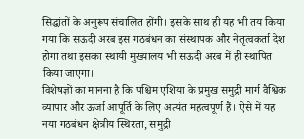सिद्धांतों के अनुरूप संचालित होंगी। इसके साथ ही यह भी तय किया गया कि सऊदी अरब इस गठबंधन का संस्थापक और नेतृत्वकर्ता देश होगा तथा इसका स्थायी मुख्यालय भी सऊदी अरब में ही स्थापित किया जाएगा।
विशेषज्ञों का मानना है कि पश्चिम एशिया के प्रमुख समुद्री मार्ग वैश्विक व्यापार और ऊर्जा आपूर्ति के लिए अत्यंत महत्वपूर्ण हैं। ऐसे में यह नया गठबंधन क्षेत्रीय स्थिरता, समुद्री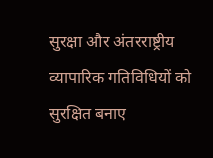सुरक्षा और अंतरराष्ट्रीय व्यापारिक गतिविधियों को सुरक्षित बनाए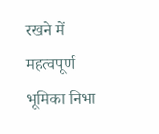रखने में महत्वपूर्ण भूमिका निभा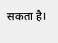सकता है।